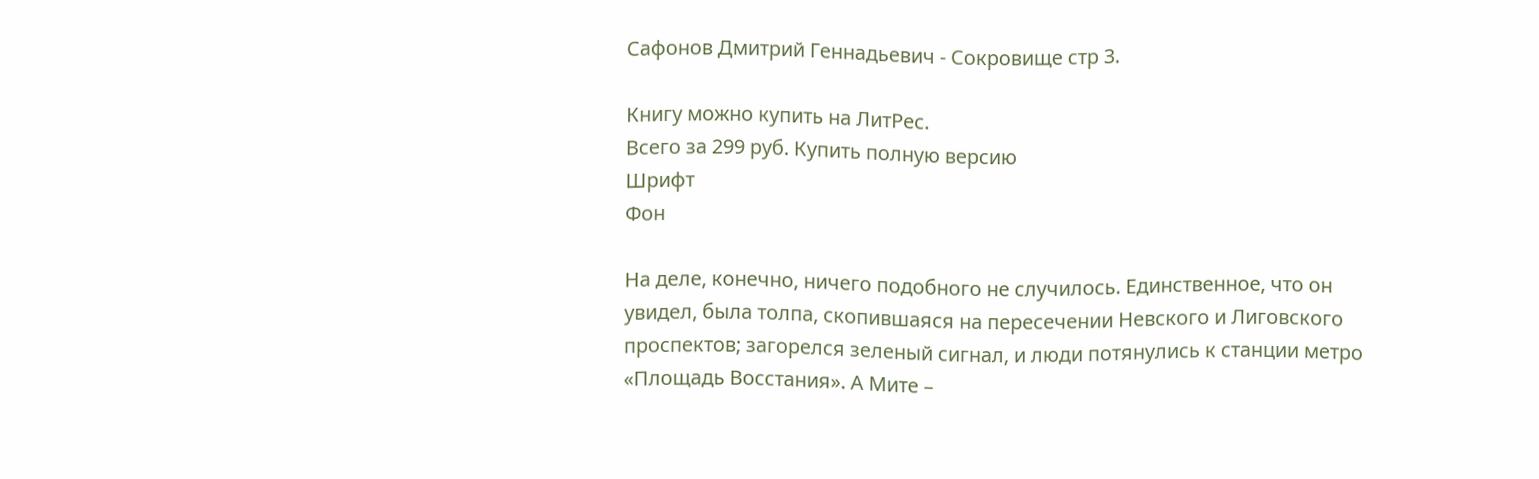Сафонов Дмитрий Геннадьевич - Сокровище стр 3.

Книгу можно купить на ЛитРес.
Всего за 299 руб. Купить полную версию
Шрифт
Фон

На деле, конечно, ничего подобного не случилось. Единственное, что он увидел, была толпа, скопившаяся на пересечении Невского и Лиговского проспектов; загорелся зеленый сигнал, и люди потянулись к станции метро «Площадь Восстания». А Мите –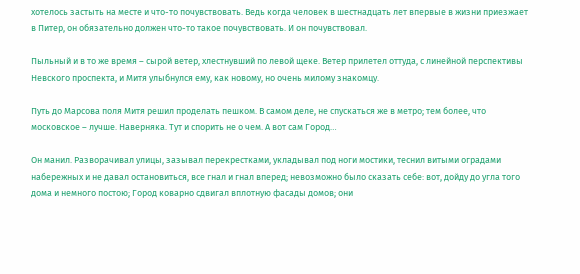хотелось застыть на месте и что-то почувствовать. Ведь когда человек в шестнадцать лет впервые в жизни приезжает в Питер, он обязательно должен что-то такое почувствовать. И он почувствовал.

Пыльный и в то же время – сырой ветер, хлестнувший по левой щеке. Ветер прилетел оттуда, с линейной перспективы Невского проспекта, и Митя улыбнулся ему, как новому, но очень милому знакомцу.

Путь до Марсова поля Митя решил проделать пешком. В самом деле, не спускаться же в метро; тем более, что московское – лучше. Наверняка. Тут и спорить не о чем. А вот сам Город…

Он манил. Разворачивал улицы, зазывал перекрестками, укладывал под ноги мостики, теснил витыми оградами набережных и не давал остановиться, все гнал и гнал вперед; невозможно было сказать себе: вот, дойду до угла того дома и немного постою; Город коварно сдвигал вплотную фасады домов; они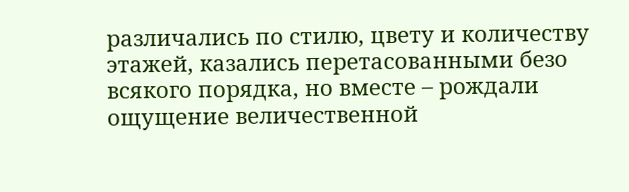различались по стилю, цвету и количеству этажей, казались перетасованными безо всякого порядка, но вместе – рождали ощущение величественной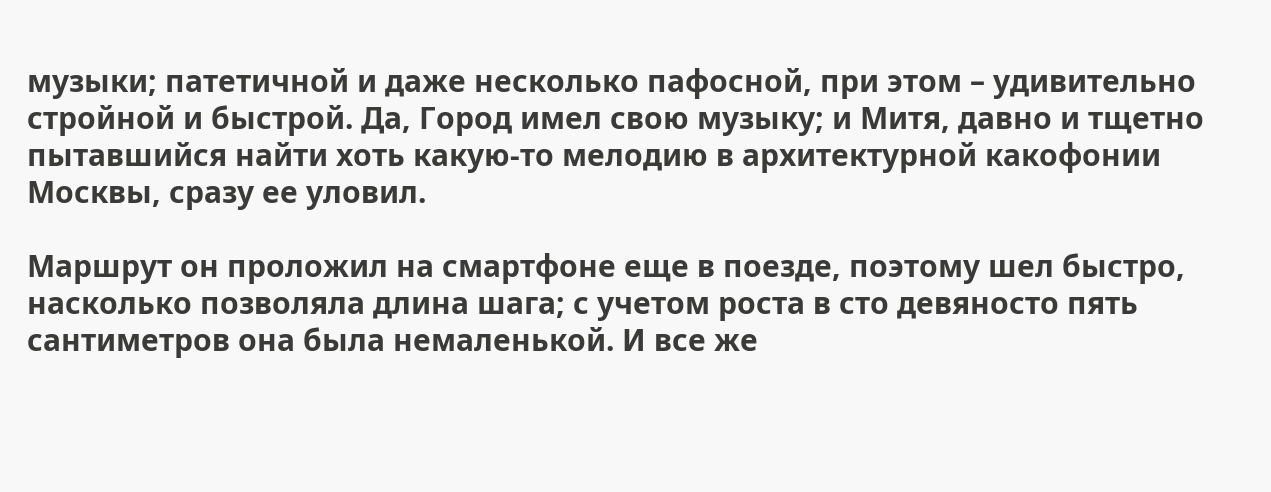музыки; патетичной и даже несколько пафосной, при этом – удивительно стройной и быстрой. Да, Город имел свою музыку; и Митя, давно и тщетно пытавшийся найти хоть какую-то мелодию в архитектурной какофонии Москвы, сразу ее уловил.

Маршрут он проложил на смартфоне еще в поезде, поэтому шел быстро, насколько позволяла длина шага; с учетом роста в сто девяносто пять сантиметров она была немаленькой. И все же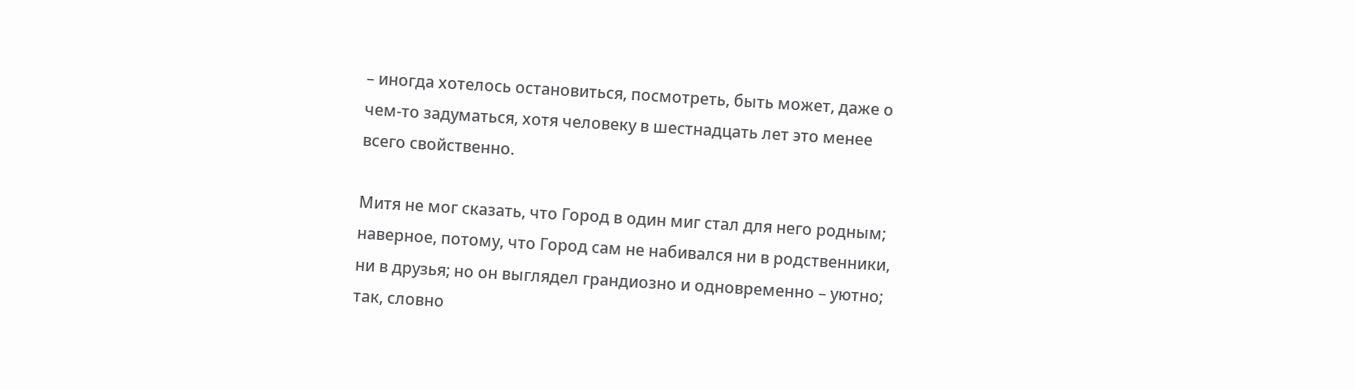– иногда хотелось остановиться, посмотреть, быть может, даже о чем-то задуматься, хотя человеку в шестнадцать лет это менее всего свойственно.

Митя не мог сказать, что Город в один миг стал для него родным; наверное, потому, что Город сам не набивался ни в родственники, ни в друзья; но он выглядел грандиозно и одновременно – уютно; так, словно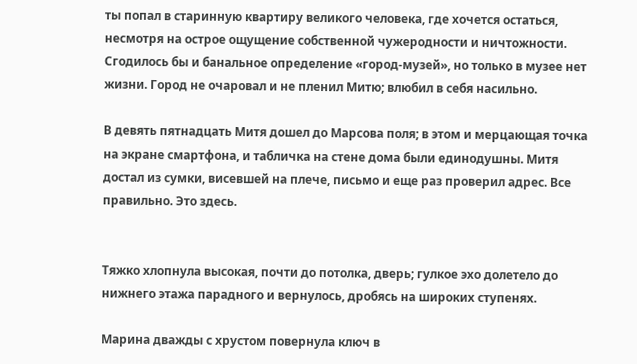ты попал в старинную квартиру великого человека, где хочется остаться, несмотря на острое ощущение собственной чужеродности и ничтожности. Сгодилось бы и банальное определение «город-музей», но только в музее нет жизни. Город не очаровал и не пленил Митю; влюбил в себя насильно.

В девять пятнадцать Митя дошел до Марсова поля; в этом и мерцающая точка на экране смартфона, и табличка на стене дома были единодушны. Митя достал из сумки, висевшей на плече, письмо и еще раз проверил адрес. Все правильно. Это здесь.


Тяжко хлопнула высокая, почти до потолка, дверь; гулкое эхо долетело до нижнего этажа парадного и вернулось, дробясь на широких ступенях.

Марина дважды с хрустом повернула ключ в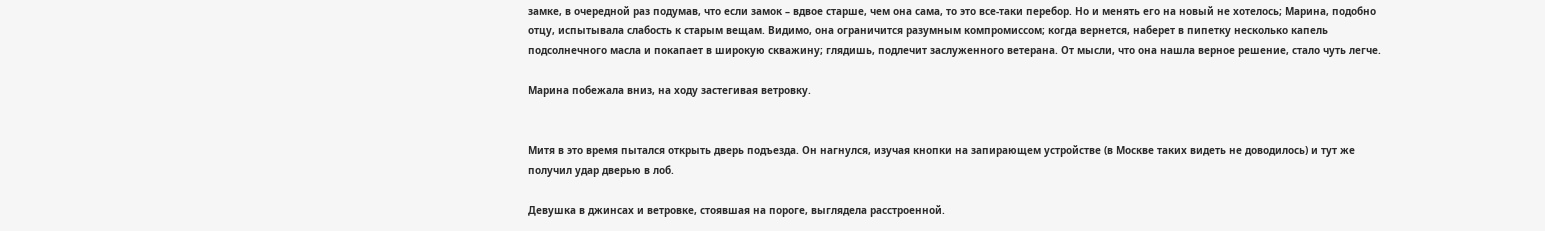замке, в очередной раз подумав, что если замок – вдвое старше, чем она сама, то это все-таки перебор. Но и менять его на новый не хотелось; Марина, подобно отцу, испытывала слабость к старым вещам. Видимо, она ограничится разумным компромиссом; когда вернется, наберет в пипетку несколько капель подсолнечного масла и покапает в широкую скважину; глядишь, подлечит заслуженного ветерана. От мысли, что она нашла верное решение, стало чуть легче.

Марина побежала вниз, на ходу застегивая ветровку.


Митя в это время пытался открыть дверь подъезда. Он нагнулся, изучая кнопки на запирающем устройстве (в Москве таких видеть не доводилось) и тут же получил удар дверью в лоб.

Девушка в джинсах и ветровке, стоявшая на пороге, выглядела расстроенной.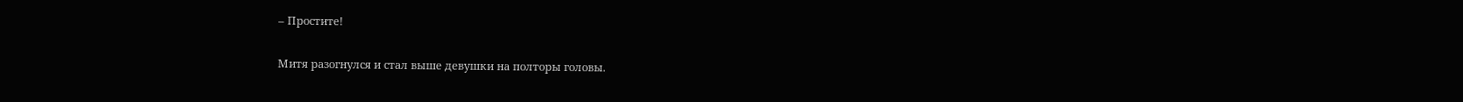– Простите!

Митя разогнулся и стал выше девушки на полторы головы.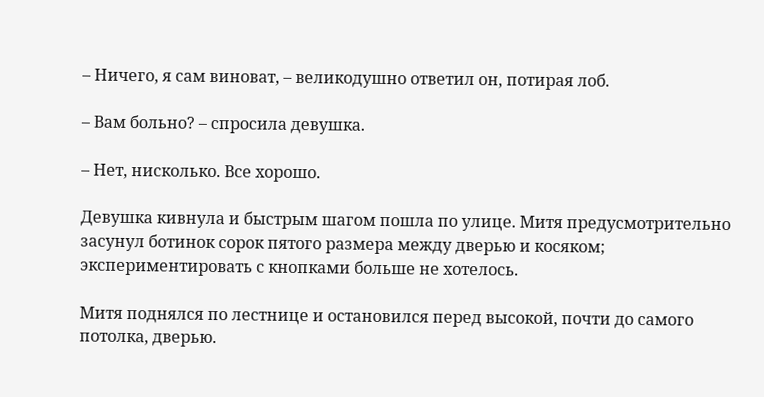– Ничего, я сам виноват, – великодушно ответил он, потирая лоб.

– Вам больно? – спросила девушка.

– Нет, нисколько. Все хорошо.

Девушка кивнула и быстрым шагом пошла по улице. Митя предусмотрительно засунул ботинок сорок пятого размера между дверью и косяком; экспериментировать с кнопками больше не хотелось.

Митя поднялся по лестнице и остановился перед высокой, почти до самого потолка, дверью.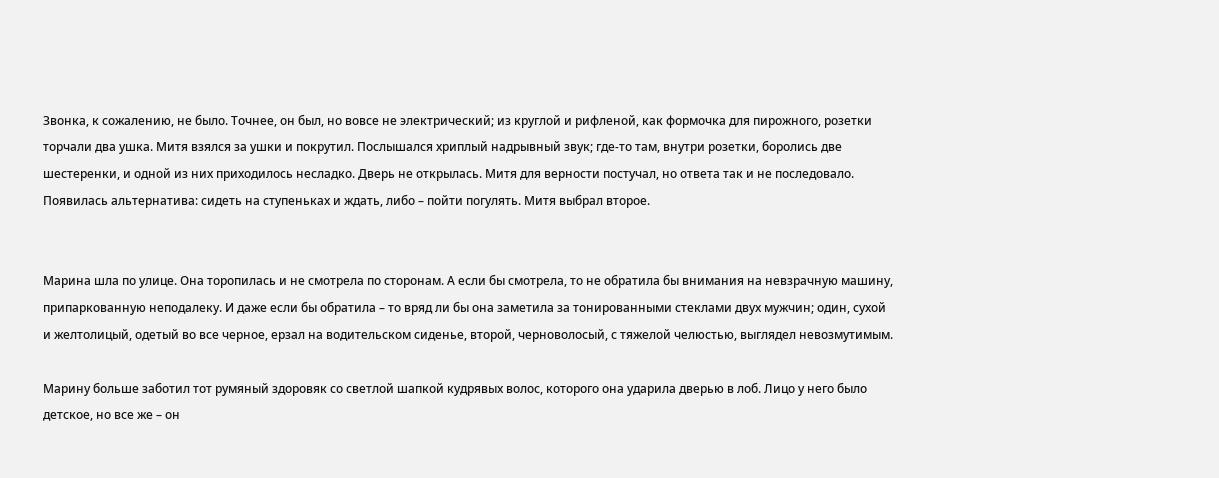Звонка, к сожалению, не было. Точнее, он был, но вовсе не электрический; из круглой и рифленой, как формочка для пирожного, розетки торчали два ушка. Митя взялся за ушки и покрутил. Послышался хриплый надрывный звук; где-то там, внутри розетки, боролись две шестеренки, и одной из них приходилось несладко. Дверь не открылась. Митя для верности постучал, но ответа так и не последовало. Появилась альтернатива: сидеть на ступеньках и ждать, либо – пойти погулять. Митя выбрал второе.


Марина шла по улице. Она торопилась и не смотрела по сторонам. А если бы смотрела, то не обратила бы внимания на невзрачную машину, припаркованную неподалеку. И даже если бы обратила – то вряд ли бы она заметила за тонированными стеклами двух мужчин; один, сухой и желтолицый, одетый во все черное, ерзал на водительском сиденье, второй, черноволосый, с тяжелой челюстью, выглядел невозмутимым.

Марину больше заботил тот румяный здоровяк со светлой шапкой кудрявых волос, которого она ударила дверью в лоб. Лицо у него было детское, но все же – он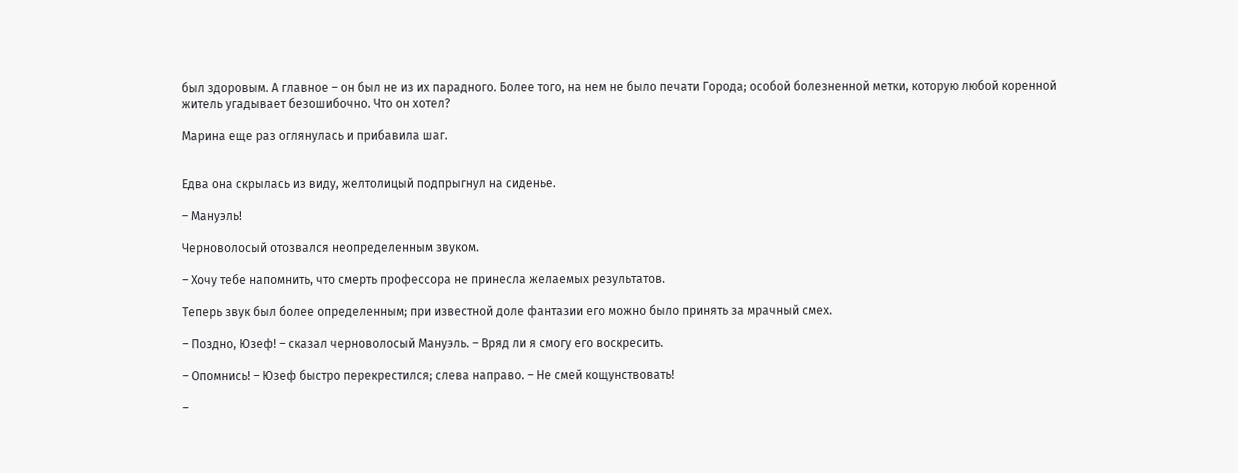был здоровым. А главное – он был не из их парадного. Более того, на нем не было печати Города; особой болезненной метки, которую любой коренной житель угадывает безошибочно. Что он хотел?

Марина еще раз оглянулась и прибавила шаг.


Едва она скрылась из виду, желтолицый подпрыгнул на сиденье.

– Мануэль!

Черноволосый отозвался неопределенным звуком.

– Хочу тебе напомнить, что смерть профессора не принесла желаемых результатов.

Теперь звук был более определенным; при известной доле фантазии его можно было принять за мрачный смех.

– Поздно, Юзеф! – сказал черноволосый Мануэль. – Вряд ли я смогу его воскресить.

– Опомнись! – Юзеф быстро перекрестился; слева направо. – Не смей кощунствовать!

–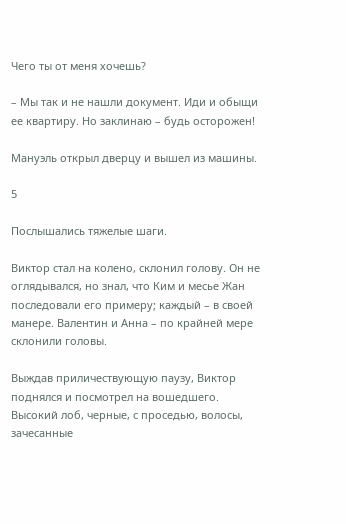Чего ты от меня хочешь?

– Мы так и не нашли документ. Иди и обыщи ее квартиру. Но заклинаю – будь осторожен!

Мануэль открыл дверцу и вышел из машины.

5

Послышались тяжелые шаги.

Виктор стал на колено, склонил голову. Он не оглядывался, но знал, что Ким и месье Жан последовали его примеру; каждый – в своей манере. Валентин и Анна – по крайней мере склонили головы.

Выждав приличествующую паузу, Виктор поднялся и посмотрел на вошедшего. Высокий лоб, черные, с проседью, волосы, зачесанные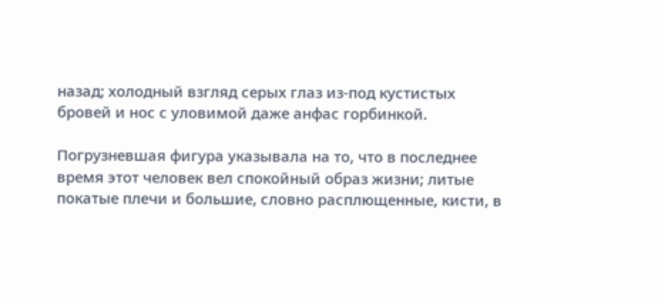назад; холодный взгляд серых глаз из-под кустистых бровей и нос с уловимой даже анфас горбинкой.

Погрузневшая фигура указывала на то, что в последнее время этот человек вел спокойный образ жизни; литые покатые плечи и большие, словно расплющенные, кисти, в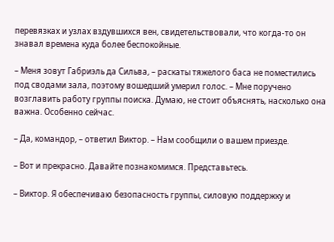перевязках и узлах вздувшихся вен, свидетельствовали, что когда-то он знавал времена куда более беспокойные.

– Меня зовут Габриэль да Сильва, – раскаты тяжелого баса не поместились под сводами зала, поэтому вошедший умерил голос. – Мне поручено возглавить работу группы поиска. Думаю, не стоит объяснять, насколько она важна. Особенно сейчас.

– Да, командор, – ответил Виктор. – Нам сообщили о вашем приезде.

– Вот и прекрасно. Давайте познакомимся. Представьтесь.

– Виктор. Я обеспечиваю безопасность группы, силовую поддержку и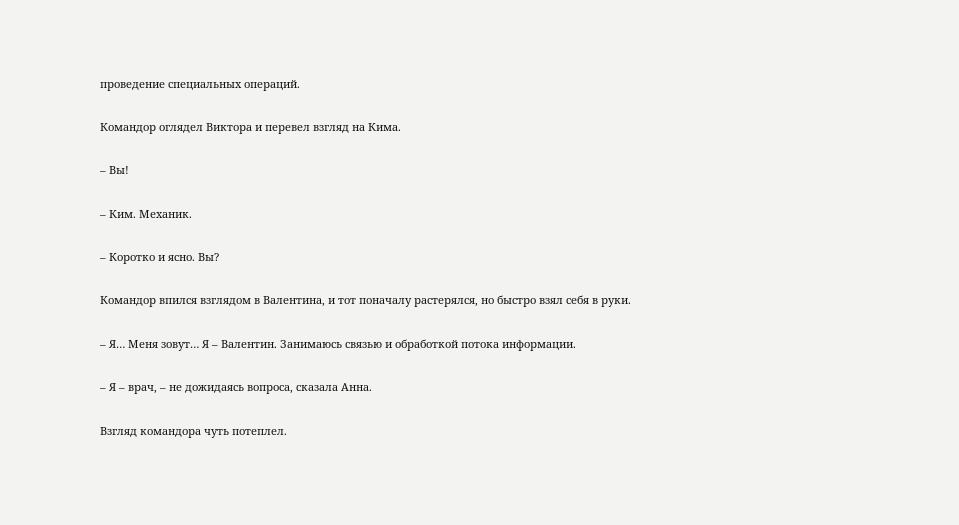проведение специальных операций.

Командор оглядел Виктора и перевел взгляд на Кима.

– Вы!

– Ким. Механик.

– Коротко и ясно. Вы?

Командор впился взглядом в Валентина, и тот поначалу растерялся, но быстро взял себя в руки.

– Я… Меня зовут… Я – Валентин. Занимаюсь связью и обработкой потока информации.

– Я – врач, – не дожидаясь вопроса, сказала Анна.

Взгляд командора чуть потеплел.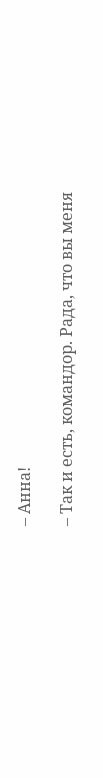– Анна!

– Так и есть, командор. Рада, что вы меня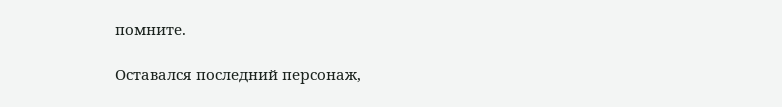помните.

Оставался последний персонаж,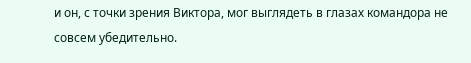и он, с точки зрения Виктора, мог выглядеть в глазах командора не совсем убедительно.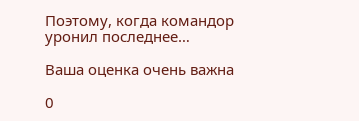Поэтому, когда командор уронил последнее…

Ваша оценка очень важна

0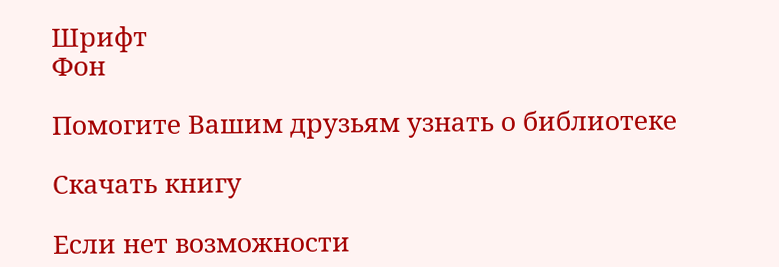Шрифт
Фон

Помогите Вашим друзьям узнать о библиотеке

Скачать книгу

Если нет возможности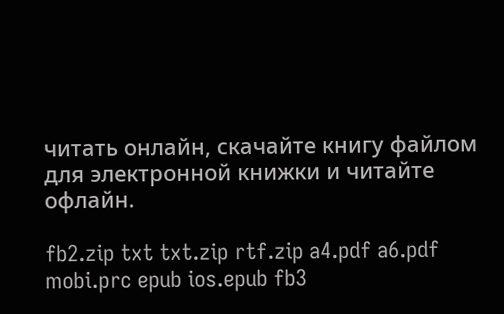читать онлайн, скачайте книгу файлом для электронной книжки и читайте офлайн.

fb2.zip txt txt.zip rtf.zip a4.pdf a6.pdf mobi.prc epub ios.epub fb3